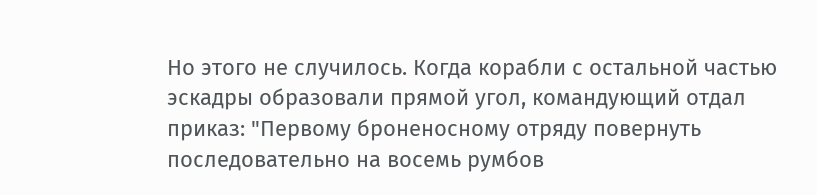Но этого не случилось. Когда корабли с остальной частью эскадры образовали прямой угол, командующий отдал приказ: "Первому броненосному отряду повернуть последовательно на восемь румбов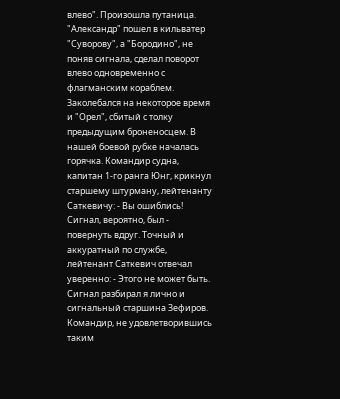влево". Произошла путаница. "Александр" пошел в кильватер "Суворову", а "Бородино", не поняв сигнала, сделал поворот влево одновременно с флагманским кораблем. Заколебался на некоторое время и "Орел", сбитый с толку предыдущим броненосцем. В нашей боевой рубке началась горячка. Командир судна, капитан 1-го ранга Юнг, крикнул старшему штурману, лейтенанту Саткевичу: - Вы ошиблись! Сигнал, вероятно, был - повернуть вдруг. Точный и аккуратный по службе, лейтенант Саткевич отвечал уверенно: - Этого не может быть. Сигнал разбирал я лично и сигнальный старшина Зефиров. Командир, не удовлетворившись таким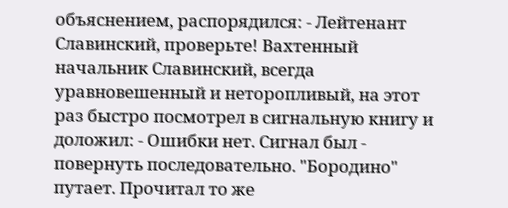объяснением, распорядился: - Лейтенант Славинский, проверьте! Вахтенный начальник Славинский, всегда уравновешенный и неторопливый, на этот раз быстро посмотрел в сигнальную книгу и доложил: - Ошибки нет. Сигнал был - повернуть последовательно. "Бородино" путает. Прочитал то же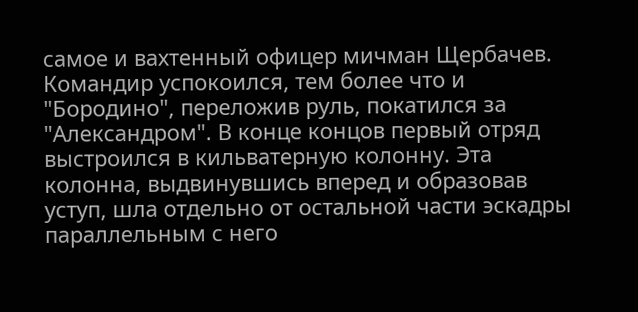самое и вахтенный офицер мичман Щербачев. Командир успокоился, тем более что и "Бородино", переложив руль, покатился за "Александром". В конце концов первый отряд выстроился в кильватерную колонну. Эта колонна, выдвинувшись вперед и образовав уступ, шла отдельно от остальной части эскадры параллельным с него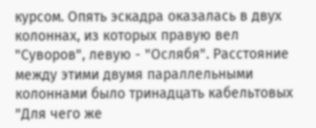курсом. Опять эскадра оказалась в двух колоннах, из которых правую вел "Суворов", левую - "Ослябя". Расстояние между этими двумя параллельными колоннами было тринадцать кабельтовых "Для чего же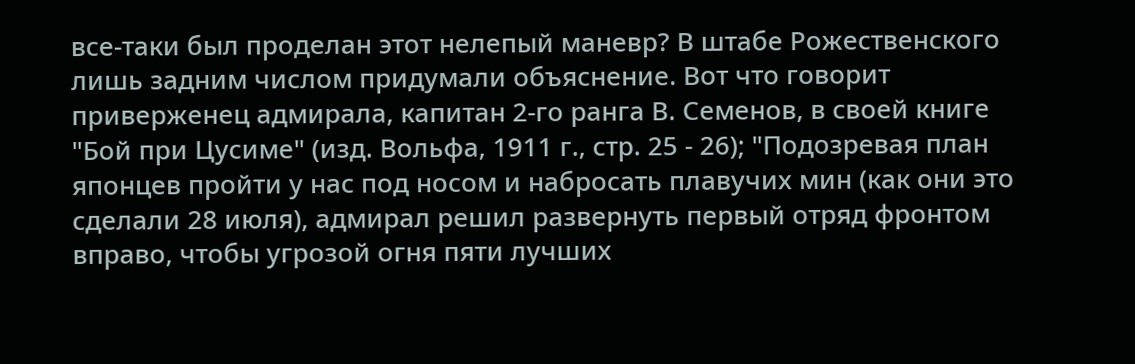все-таки был проделан этот нелепый маневр? В штабе Рожественского лишь задним числом придумали объяснение. Вот что говорит приверженец адмирала, капитан 2-го ранга В. Семенов, в своей книге "Бой при Цусиме" (изд. Вольфа, 1911 г., стр. 25 - 26); "Подозревая план японцев пройти у нас под носом и набросать плавучих мин (как они это сделали 28 июля), адмирал решил развернуть первый отряд фронтом вправо, чтобы угрозой огня пяти лучших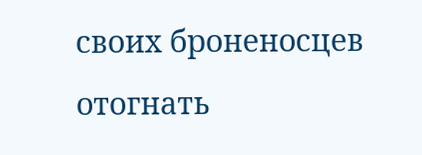своих броненосцев отогнать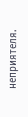неприятеля.